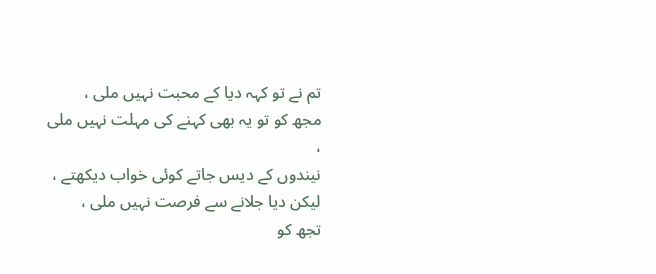تم نے تو کہہ دیا کے محبت نہیں ملی ،
مجھ کو تو یہ بھی کہنے کی مہلت نہیں ملی ،
نیندوں کے دیس جاتے کوئی خواب دیکھتے ،
لیکن دیا جلانے سے فرصت نہیں ملی ،
تجھ کو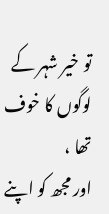تو خیر شہر کے لوگوں کا خوف تھا ،
اور مجھ کو اپنے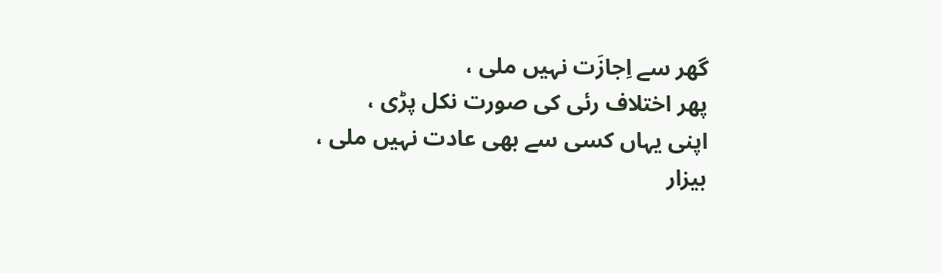گھر سے اِجازَت نہیں ملی ،
پھر اختلاف رئی کی صورت نکل پڑی ،
اپنی یہاں کسی سے بھی عادت نہیں ملی ،
بیزار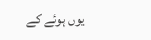یوں ہوئے کے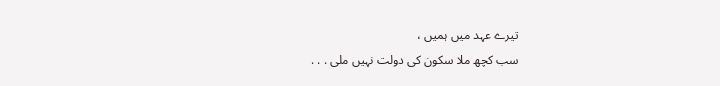تیرے عہد میں ہمیں ،
سب کچھ ملا سکون کی دولت نہیں ملی . . .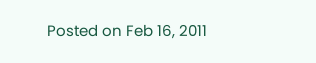Posted on Feb 16, 2011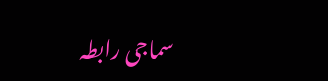سماجی رابطہ